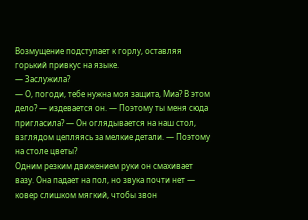Возмущение подступает к горлу, оставляя горький привкус на языке.
— Заслужила?
— О, погоди, тебе нужна моя защита, Миа? В этом дело? — издевается он. — Поэтому ты меня сюда пригласила? — Он оглядывается на наш стол, взглядом цепляясь за мелкие детали. — Поэтому на столе цветы?
Одним резким движением руки он смахивает вазу. Она падает на пол, но звука почти нет — ковер слишком мягкий, чтобы звон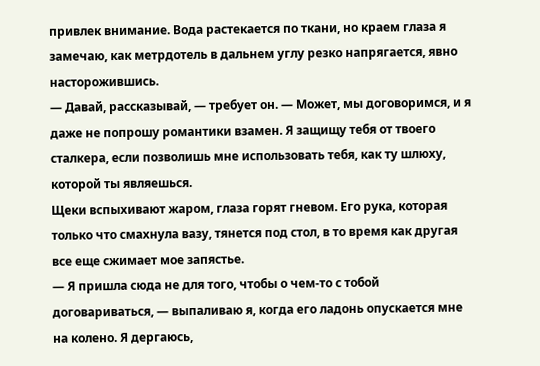привлек внимание. Вода растекается по ткани, но краем глаза я замечаю, как метрдотель в дальнем углу резко напрягается, явно насторожившись.
— Давай, рассказывай, — требует он. — Может, мы договоримся, и я даже не попрошу романтики взамен. Я защищу тебя от твоего сталкера, если позволишь мне использовать тебя, как ту шлюху, которой ты являешься.
Щеки вспыхивают жаром, глаза горят гневом. Его рука, которая только что смахнула вазу, тянется под стол, в то время как другая все еще сжимает мое запястье.
— Я пришла сюда не для того, чтобы о чем-то с тобой договариваться, — выпаливаю я, когда его ладонь опускается мне на колено. Я дергаюсь,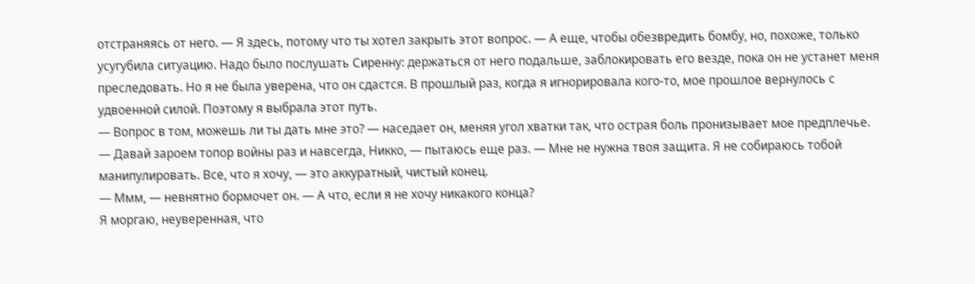отстраняясь от него. — Я здесь, потому что ты хотел закрыть этот вопрос. — А еще, чтобы обезвредить бомбу, но, похоже, только усугубила ситуацию. Надо было послушать Сиренну: держаться от него подальше, заблокировать его везде, пока он не устанет меня преследовать. Но я не была уверена, что он сдастся. В прошлый раз, когда я игнорировала кого-то, мое прошлое вернулось с удвоенной силой. Поэтому я выбрала этот путь.
— Вопрос в том, можешь ли ты дать мне это? — наседает он, меняя угол хватки так, что острая боль пронизывает мое предплечье.
— Давай зароем топор войны раз и навсегда, Никко, — пытаюсь еще раз. — Мне не нужна твоя защита. Я не собираюсь тобой манипулировать. Все, что я хочу, — это аккуратный, чистый конец.
— Ммм, — невнятно бормочет он. — А что, если я не хочу никакого конца?
Я моргаю, неуверенная, что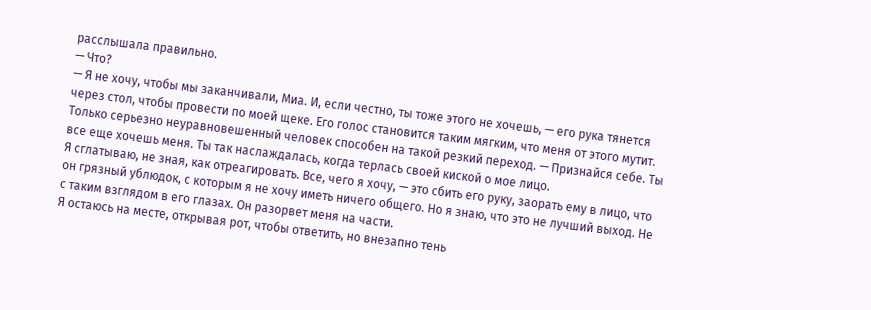расслышала правильно.
— Что?
— Я не хочу, чтобы мы заканчивали, Миа. И, если честно, ты тоже этого не хочешь, — его рука тянется через стол, чтобы провести по моей щеке. Его голос становится таким мягким, что меня от этого мутит. Только серьезно неуравновешенный человек способен на такой резкий переход. — Признайся себе. Ты все еще хочешь меня. Ты так наслаждалась, когда терлась своей киской о мое лицо.
Я сглатываю, не зная, как отреагировать. Все, чего я хочу, — это сбить его руку, заорать ему в лицо, что он грязный ублюдок, с которым я не хочу иметь ничего общего. Но я знаю, что это не лучший выход. Не с таким взглядом в его глазах. Он разорвет меня на части.
Я остаюсь на месте, открывая рот, чтобы ответить, но внезапно тень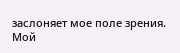заслоняет мое поле зрения.
Мой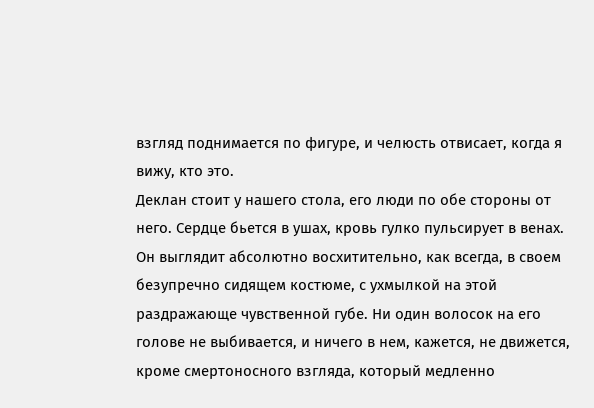взгляд поднимается по фигуре, и челюсть отвисает, когда я вижу, кто это.
Деклан стоит у нашего стола, его люди по обе стороны от него. Сердце бьется в ушах, кровь гулко пульсирует в венах. Он выглядит абсолютно восхитительно, как всегда, в своем безупречно сидящем костюме, с ухмылкой на этой раздражающе чувственной губе. Ни один волосок на его голове не выбивается, и ничего в нем, кажется, не движется, кроме смертоносного взгляда, который медленно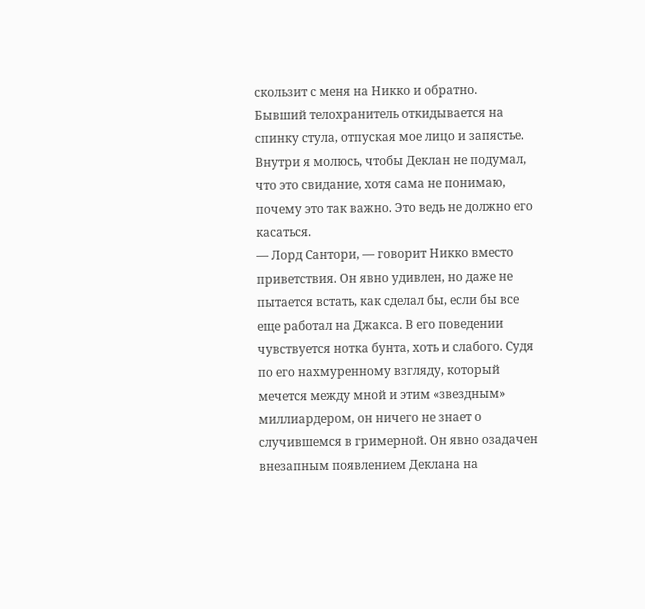скользит с меня на Никко и обратно.
Бывший телохранитель откидывается на спинку стула, отпуская мое лицо и запястье. Внутри я молюсь, чтобы Деклан не подумал, что это свидание, хотя сама не понимаю, почему это так важно. Это ведь не должно его касаться.
— Лорд Сантори, — говорит Никко вместо приветствия. Он явно удивлен, но даже не пытается встать, как сделал бы, если бы все еще работал на Джакса. В его поведении чувствуется нотка бунта, хоть и слабого. Судя по его нахмуренному взгляду, который мечется между мной и этим «звездным» миллиардером, он ничего не знает о случившемся в гримерной. Он явно озадачен внезапным появлением Деклана на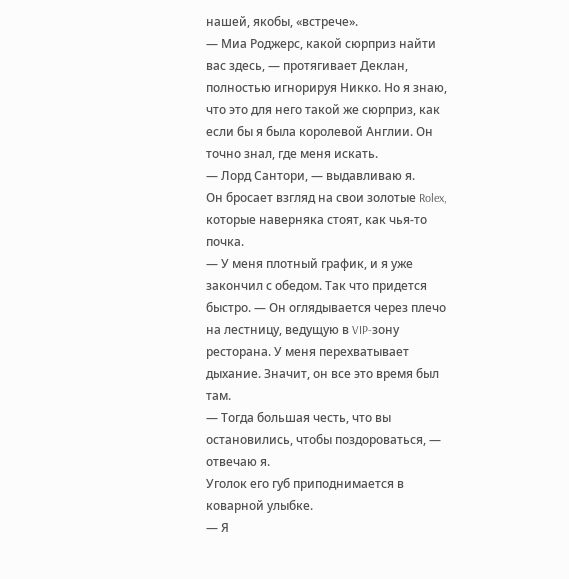нашей, якобы, «встрече».
— Миа Роджерс, какой сюрприз найти вас здесь, — протягивает Деклан, полностью игнорируя Никко. Но я знаю, что это для него такой же сюрприз, как если бы я была королевой Англии. Он точно знал, где меня искать.
— Лорд Сантори, — выдавливаю я.
Он бросает взгляд на свои золотые Rolex, которые наверняка стоят, как чья-то почка.
— У меня плотный график, и я уже закончил с обедом. Так что придется быстро. — Он оглядывается через плечо на лестницу, ведущую в VIP-зону ресторана. У меня перехватывает дыхание. Значит, он все это время был там.
— Тогда большая честь, что вы остановились, чтобы поздороваться, — отвечаю я.
Уголок его губ приподнимается в коварной улыбке.
— Я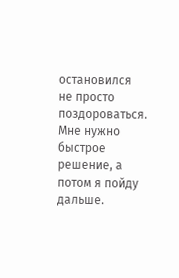остановился не просто поздороваться. Мне нужно быстрое решение, а потом я пойду дальше.